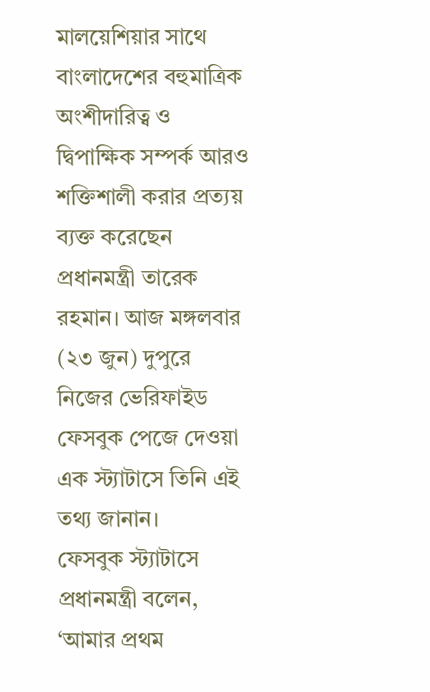মালয়েশিয়ার সাথে বাংলাদেশের বহুমাত্রিক অংশীদারিত্ব ও দ্বিপাক্ষিক সম্পর্ক আরও শক্তিশালী করার প্রত্যয় ব্যক্ত করেছেন প্রধানমন্ত্রী তারেক রহমান। আজ মঙ্গলবার (২৩ জুন) দুপুরে নিজের ভেরিফাইড ফেসবুক পেজে দেওয়া এক স্ট্যাটাসে তিনি এই তথ্য জানান।
ফেসবুক স্ট্যাটাসে প্রধানমন্ত্রী বলেন, ‘আমার প্রথম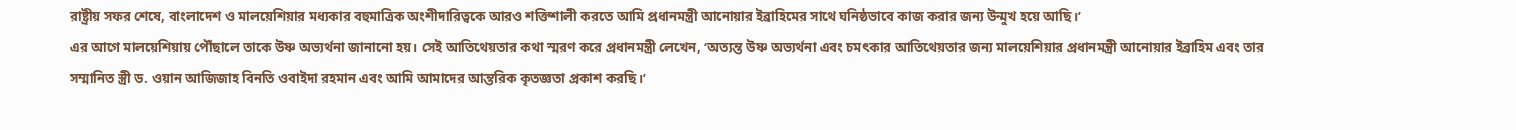রাষ্ট্রীয় সফর শেষে, বাংলাদেশ ও মালয়েশিয়ার মধ্যকার বহুমাত্রিক অংশীদারিত্বকে আরও শক্তিশালী করতে আমি প্রধানমন্ত্রী আনোয়ার ইব্রাহিমের সাথে ঘনিষ্ঠভাবে কাজ করার জন্য উন্মুখ হয়ে আছি।’
এর আগে মালয়েশিয়ায় পৌঁছালে তাকে উষ্ণ অভ্যর্থনা জানানো হয়। সেই আতিথেয়তার কথা স্মরণ করে প্রধানমন্ত্রী লেখেন, ‘অত্যন্ত উষ্ণ অভ্যর্থনা এবং চমৎকার আতিথেয়তার জন্য মালয়েশিয়ার প্রধানমন্ত্রী আনোয়ার ইব্রাহিম এবং তার সম্মানিত স্ত্রী ড. ওয়ান আজিজাহ বিনতি ওবাইদা রহমান এবং আমি আমাদের আন্তরিক কৃতজ্ঞতা প্রকাশ করছি।’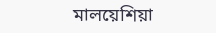মালয়েশিয়া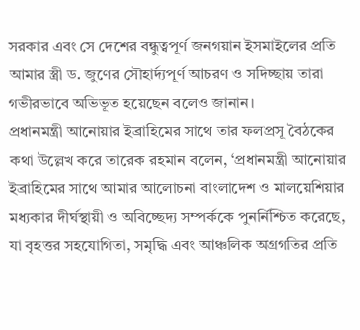সরকার এবং সে দেশের বন্ধুত্বপূর্ণ জনগয়ান ইসমাইলের প্রতি আমার স্ত্রী ড. জুণের সৌহার্দ্যপূর্ণ আচরণ ও সদিচ্ছায় তারা গভীরভাবে অভিভূত হয়েছেন বলেও জানান।
প্রধানমন্ত্রী আনোয়ার ইব্রাহিমের সাথে তার ফলপ্রসূ বৈঠকের কথা উল্লেখ করে তারেক রহমান বলেন, ‘প্রধানমন্ত্রী আনোয়ার ইব্রাহিমের সাথে আমার আলোচনা বাংলাদেশ ও মালয়েশিয়ার মধ্যকার দীর্ঘস্থায়ী ও অবিচ্ছেদ্য সম্পর্ককে পুনর্নিশ্চিত করেছে, যা বৃহত্তর সহযোগিতা, সমৃদ্ধি এবং আঞ্চলিক অগ্রগতির প্রতি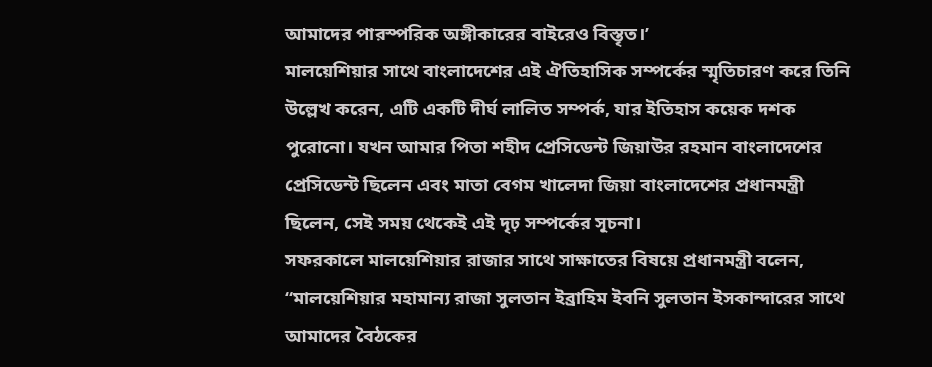আমাদের পারস্পরিক অঙ্গীকারের বাইরেও বিস্তৃত।’
মালয়েশিয়ার সাথে বাংলাদেশের এই ঐতিহাসিক সম্পর্কের স্মৃতিচারণ করে তিনি উল্লেখ করেন, এটি একটি দীর্ঘ লালিত সম্পর্ক, যার ইতিহাস কয়েক দশক পুরোনো। যখন আমার পিতা শহীদ প্রেসিডেন্ট জিয়াউর রহমান বাংলাদেশের প্রেসিডেন্ট ছিলেন এবং মাতা বেগম খালেদা জিয়া বাংলাদেশের প্রধানমন্ত্রী ছিলেন, সেই সময় থেকেই এই দৃঢ় সম্পর্কের সূচনা।
সফরকালে মালয়েশিয়ার রাজার সাথে সাক্ষাতের বিষয়ে প্রধানমন্ত্রী বলেন, “মালয়েশিয়ার মহামান্য রাজা সুলতান ইব্রাহিম ইবনি সুলতান ইসকান্দারের সাথে আমাদের বৈঠকের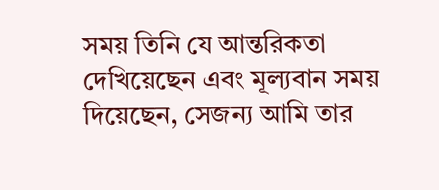সময় তিনি যে আন্তরিকতা দেখিয়েছেন এবং মূল্যবান সময় দিয়েছেন, সেজন্য আমি তার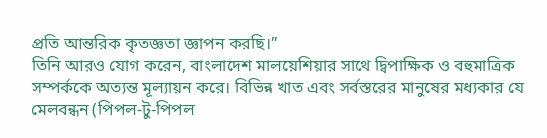প্রতি আন্তরিক কৃতজ্ঞতা জ্ঞাপন করছি।”
তিনি আরও যোগ করেন, বাংলাদেশ মালয়েশিয়ার সাথে দ্বিপাক্ষিক ও বহুমাত্রিক সম্পর্ককে অত্যন্ত মূল্যায়ন করে। বিভিন্ন খাত এবং সর্বস্তরের মানুষের মধ্যকার যে মেলবন্ধন (পিপল-টু-পিপল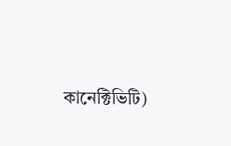কানেক্টিভিটি)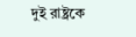দুই রাষ্ট্রকে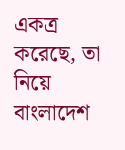একত্র করেছে, তা নিয়ে বাংলাদেশ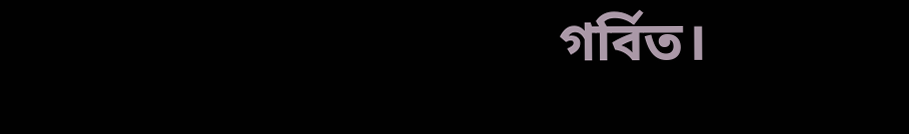গর্বিত।